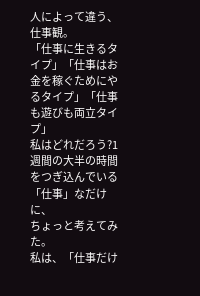人によって違う、仕事観。
「仕事に生きるタイプ」「仕事はお金を稼ぐためにやるタイプ」「仕事も遊びも両立タイプ」
私はどれだろう?1週間の大半の時間をつぎ込んでいる「仕事」なだけに、
ちょっと考えてみた。
私は、「仕事だけ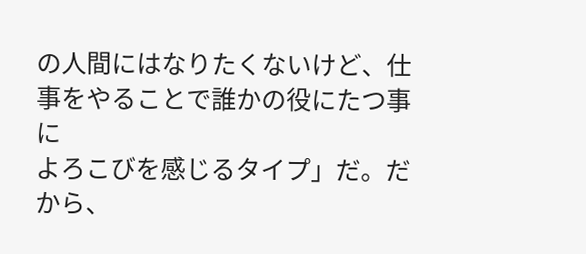の人間にはなりたくないけど、仕事をやることで誰かの役にたつ事に
よろこびを感じるタイプ」だ。だから、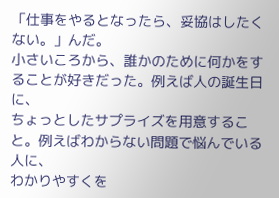「仕事をやるとなったら、妥協はしたくない。」んだ。
小さいころから、誰かのために何かをすることが好きだった。例えば人の誕生日に、
ちょっとしたサプライズを用意すること。例えばわからない問題で悩んでいる人に、
わかりやすくを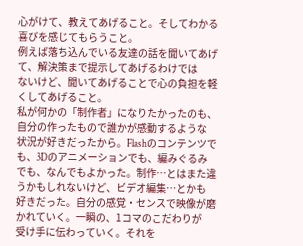心がけて、教えてあげること。そしてわかる喜びを感じてもらうこと。
例えば落ち込んでいる友達の話を聞いてあげて、解決策まで提示してあげるわけでは
ないけど、聞いてあげることで心の負担を軽くしてあげること。
私が何かの「制作者」になりたかったのも、自分の作ったもので誰かが感動するような
状況が好きだったから。Flashのコンテンツでも、3Dのアニメーションでも、編みぐるみ
でも、なんでもよかった。制作…とはまた違うかもしれないけど、ビデオ編集…とかも
好きだった。自分の感覚・センスで映像が磨かれていく。一瞬の、1コマのこだわりが
受け手に伝わっていく。それを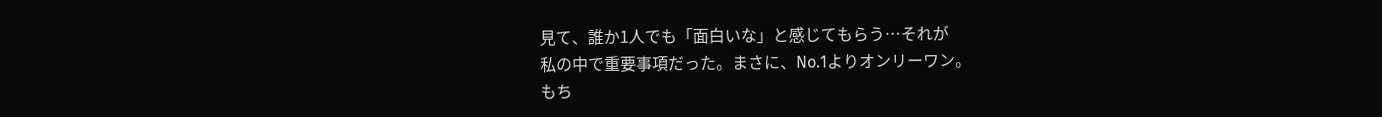見て、誰か1人でも「面白いな」と感じてもらう…それが
私の中で重要事項だった。まさに、No.1よりオンリーワン。
もち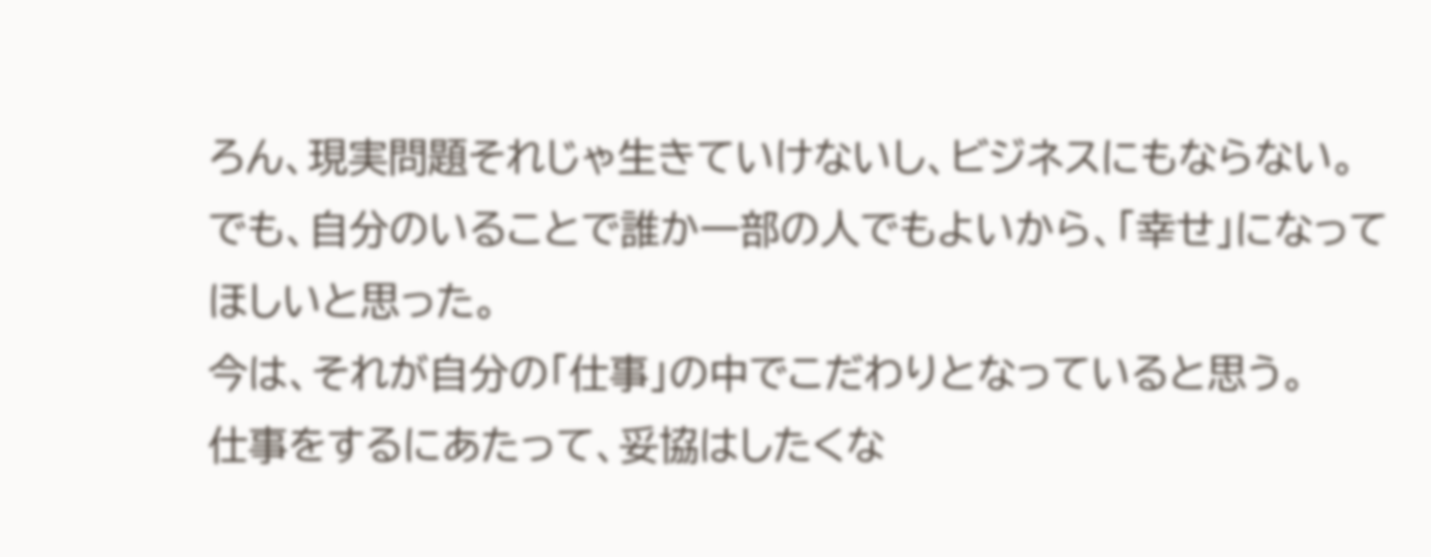ろん、現実問題それじゃ生きていけないし、ビジネスにもならない。
でも、自分のいることで誰か一部の人でもよいから、「幸せ」になってほしいと思った。
今は、それが自分の「仕事」の中でこだわりとなっていると思う。
仕事をするにあたって、妥協はしたくな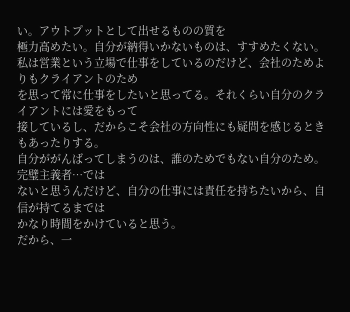い。アウトプットとして出せるものの質を
極力高めたい。自分が納得いかないものは、すすめたくない。
私は営業という立場で仕事をしているのだけど、会社のためよりもクライアントのため
を思って常に仕事をしたいと思ってる。それくらい自分のクライアントには愛をもって
接しているし、だからこそ会社の方向性にも疑問を感じるときもあったりする。
自分ががんばってしまうのは、誰のためでもない自分のため。完璧主義者…では
ないと思うんだけど、自分の仕事には責任を持ちたいから、自信が持てるまでは
かなり時間をかけていると思う。
だから、一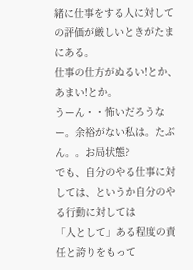緒に仕事をする人に対しての評価が厳しいときがたまにある。
仕事の仕方がぬるい!とか、あまい!とか。
うーん・・怖いだろうなー。余裕がない私は。たぶん。。お局状態?
でも、自分のやる仕事に対しては、というか自分のやる行動に対しては
「人として」ある程度の責任と誇りをもって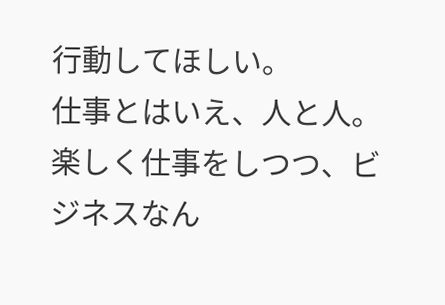行動してほしい。
仕事とはいえ、人と人。楽しく仕事をしつつ、ビジネスなん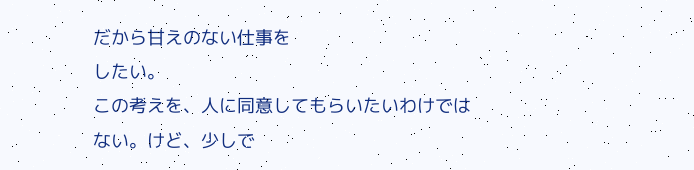だから甘えのない仕事を
したい。
この考えを、人に同意してもらいたいわけではない。けど、少しで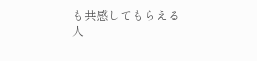も共感してもらえる
人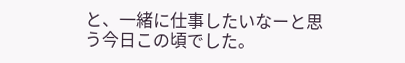と、一緒に仕事したいなーと思う今日この頃でした。